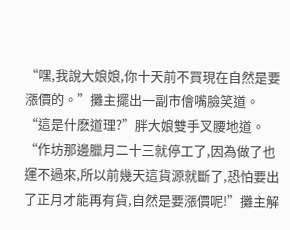“嘿,我說大娘娘,你十天前不買現在自然是要漲價的。”攤主擺出一副市儈嘴臉笑道。
“這是什麽道理?”胖大娘雙手叉腰地道。
“作坊那邊臘月二十三就停工了,因為做了也運不過來,所以前幾天這貨源就斷了,恐怕要出了正月才能再有貨,自然是要漲價呢!”攤主解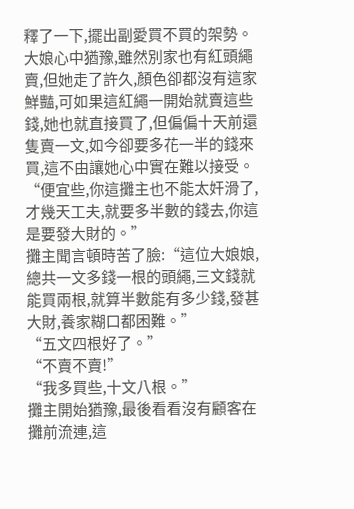釋了一下,擺出副愛買不買的架勢。
大娘心中猶豫,雖然別家也有紅頭繩賣,但她走了許久,顏色卻都沒有這家鮮豔,可如果這紅繩一開始就賣這些錢,她也就直接買了,但偏偏十天前還隻賣一文,如今卻要多花一半的錢來買,這不由讓她心中實在難以接受。
“便宜些,你這攤主也不能太奸滑了,才幾天工夫,就要多半數的錢去,你這是要發大財的。”
攤主聞言頓時苦了臉:“這位大娘娘,總共一文多錢一根的頭繩,三文錢就能買兩根,就算半數能有多少錢,發甚大財,養家糊口都困難。”
“五文四根好了。”
“不賣不賣!”
“我多買些,十文八根。”
攤主開始猶豫,最後看看沒有顧客在攤前流連,這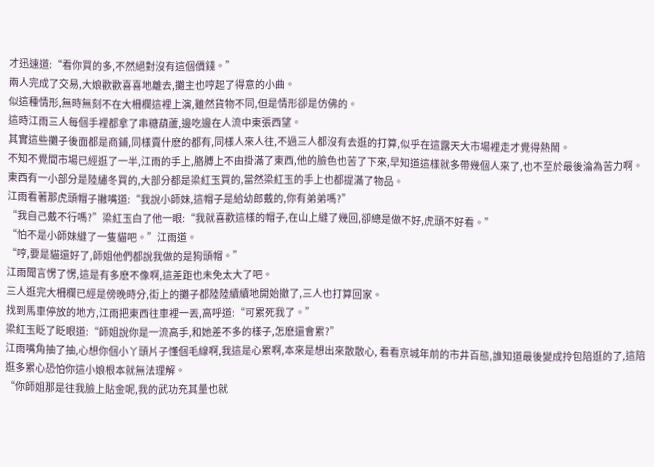才迅速道:“看你買的多,不然絕對沒有這個價錢。”
兩人完成了交易,大娘歡歡喜喜地離去,攤主也哼起了得意的小曲。
似這種情形,無時無刻不在大柵欄這裡上演,雖然貨物不同,但是情形卻是仿佛的。
這時江雨三人每個手裡都拿了串糖葫蘆,邊吃邊在人流中東張西望。
其實這些攤子後面都是商鋪,同樣賣什麽的都有,同樣人來人往,不過三人都沒有去逛的打算,似乎在這露天大市場裡走才覺得熱鬧。
不知不覺間市場已經逛了一半,江雨的手上,胳膊上不由掛滿了東西,他的臉色也苦了下來,早知道這樣就多帶幾個人來了,也不至於最後淪為苦力啊。
東西有一小部分是陸繡冬買的,大部分都是梁紅玉買的,當然梁紅玉的手上也都提滿了物品。
江雨看著那虎頭帽子撇嘴道:“我說小師妹,這帽子是給幼郎戴的,你有弟弟嗎?”
“我自己戴不行嗎?”梁紅玉白了他一眼:“我就喜歡這樣的帽子,在山上縫了幾回,卻總是做不好,虎頭不好看。”
“怕不是小師妹縫了一隻貓吧。”江雨道。
“哼,要是貓還好了,師姐他們都說我做的是狗頭帽。”
江雨聞言愣了愣,這是有多麽不像啊,這差距也未免太大了吧。
三人逛完大柵欄已經是傍晚時分,街上的攤子都陸陸續續地開始撤了,三人也打算回家。
找到馬車停放的地方,江雨把東西往車裡一丟,高呼道:“可累死我了。”
梁紅玉眨了眨眼道:“師姐說你是一流高手,和她差不多的樣子,怎麽還會累?”
江雨嘴角抽了抽,心想你個小丫頭片子懂個毛線啊,我這是心累啊,本來是想出來散散心, 看看京城年前的市井百態,誰知道最後變成拎包陪逛的了,這陪逛多累心恐怕你這小娘根本就無法理解。
“你師姐那是往我臉上貼金呢,我的武功充其量也就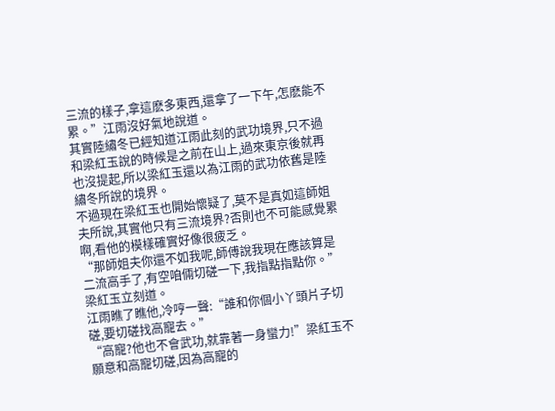三流的樣子,拿這麽多東西,還拿了一下午,怎麽能不累。”江雨沒好氣地說道。
其實陸繡冬已經知道江雨此刻的武功境界,只不過和梁紅玉說的時候是之前在山上,過來東京後就再也沒提起,所以梁紅玉還以為江雨的武功依舊是陸繡冬所說的境界。
不過現在梁紅玉也開始懷疑了,莫不是真如這師姐夫所說,其實他只有三流境界?否則也不可能感覺累啊,看他的模樣確實好像很疲乏。
“那師姐夫你還不如我呢,師傅說我現在應該算是二流高手了,有空咱倆切磋一下,我指點指點你。”梁紅玉立刻道。
江雨瞧了瞧他,冷哼一聲:“誰和你個小丫頭片子切磋,要切磋找高寵去。”
“高寵?他也不會武功,就靠著一身蠻力!”梁紅玉不願意和高寵切磋,因為高寵的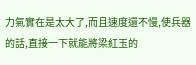力氣實在是太大了,而且速度還不慢,使兵器的話,直接一下就能將梁紅玉的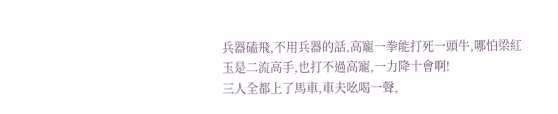兵器磕飛,不用兵器的話,高寵一拳能打死一頭牛,哪怕梁紅玉是二流高手,也打不過高寵,一力降十會啊!
三人全都上了馬車,車夫吆喝一聲,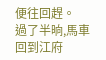便往回趕。
過了半晌,馬車回到江府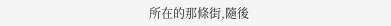所在的那條街,隨後